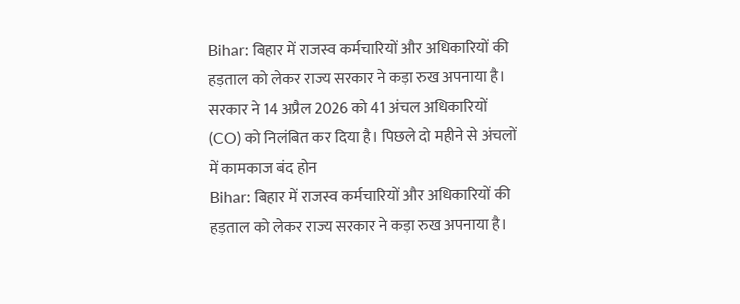Bihar: बिहार में राजस्व कर्मचारियों और अधिकारियों की हड़ताल को लेकर राज्य सरकार ने कड़ा रुख अपनाया है। सरकार ने 14 अप्रैल 2026 को 41 अंचल अधिकारियों (CO) को निलंबित कर दिया है। पिछले दो महीने से अंचलों में कामकाज बंद होन
Bihar: बिहार में राजस्व कर्मचारियों और अधिकारियों की हड़ताल को लेकर राज्य सरकार ने कड़ा रुख अपनाया है।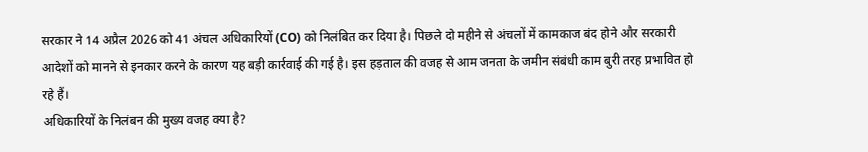सरकार ने 14 अप्रैल 2026 को 41 अंचल अधिकारियों (CO) को निलंबित कर दिया है। पिछले दो महीने से अंचलों में कामकाज बंद होने और सरकारी आदेशों को मानने से इनकार करने के कारण यह बड़ी कार्रवाई की गई है। इस हड़ताल की वजह से आम जनता के जमीन संबंधी काम बुरी तरह प्रभावित हो रहे हैं।
अधिकारियों के निलंबन की मुख्य वजह क्या है?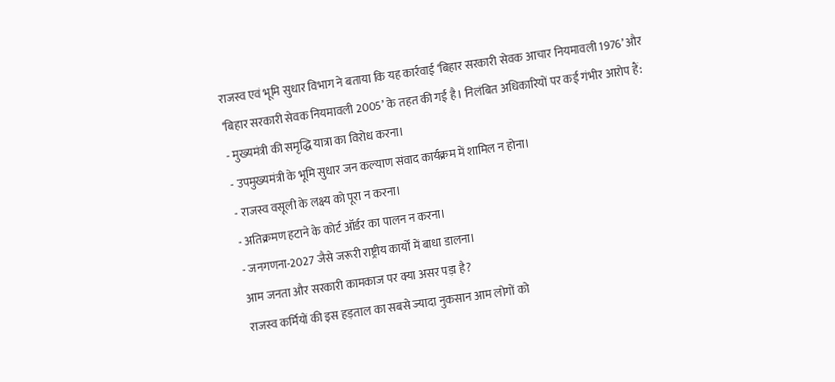राजस्व एवं भूमि सुधार विभाग ने बताया कि यह कार्रवाई ‘बिहार सरकारी सेवक आचार नियमावली 1976’ और ‘बिहार सरकारी सेवक नियमावली 2005’ के तहत की गई है। निलंबित अधिकारियों पर कई गंभीर आरोप हैं:
- मुख्यमंत्री की समृद्धि यात्रा का विरोध करना।
- उपमुख्यमंत्री के भूमि सुधार जन कल्याण संवाद कार्यक्रम में शामिल न होना।
- राजस्व वसूली के लक्ष्य को पूरा न करना।
- अतिक्रमण हटाने के कोर्ट ऑर्डर का पालन न करना।
- जनगणना-2027 जैसे जरूरी राष्ट्रीय कार्यों में बाधा डालना।
आम जनता और सरकारी कामकाज पर क्या असर पड़ा है?
राजस्व कर्मियों की इस हड़ताल का सबसे ज्यादा नुकसान आम लोगों को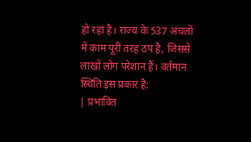हो रहा है। राज्य के 537 अंचलों में काम पूरी तरह ठप है, जिससे लाखों लोग परेशान हैं। वर्तमान स्थिति इस प्रकार है:
| प्रभावित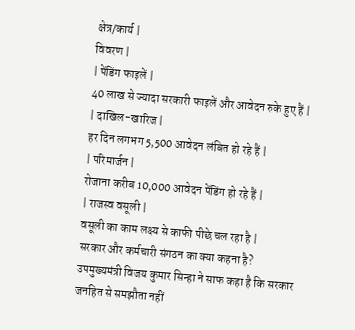क्षेत्र/कार्य |
विवरण |
| पेंडिंग फाइलें |
40 लाख से ज्यादा सरकारी फाइलें और आवेदन रुके हुए हैं |
| दाखिल-खारिज |
हर दिन लगभग 5,500 आवेदन लंबित हो रहे हैं |
| परिमार्जन |
रोजाना करीब 10,000 आवेदन पेंडिंग हो रहे हैं |
| राजस्व वसूली |
वसूली का काम लक्ष्य से काफी पीछे चल रहा है |
सरकार और कर्मचारी संगठन का क्या कहना है?
उपमुख्यमंत्री विजय कुमार सिन्हा ने साफ कहा है कि सरकार जनहित से समझौता नहीं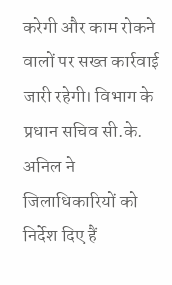करेगी और काम रोकने वालों पर सख्त कार्रवाई जारी रहेगी। विभाग के प्रधान सचिव सी.के. अनिल ने जिलाधिकारियों को निर्देश दिए हैं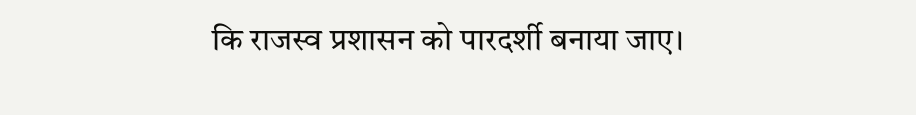कि राजस्व प्रशासन को पारदर्शी बनाया जाए।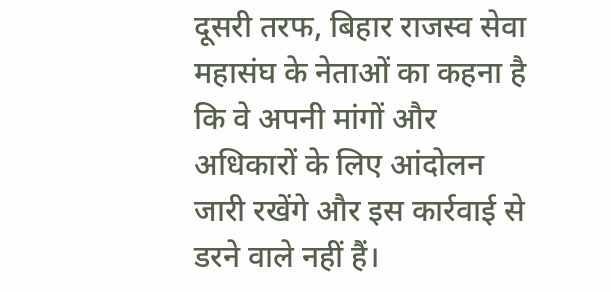दूसरी तरफ, बिहार राजस्व सेवा महासंघ के नेताओं का कहना है कि वे अपनी मांगों और अधिकारों के लिए आंदोलन जारी रखेंगे और इस कार्रवाई से डरने वाले नहीं हैं।